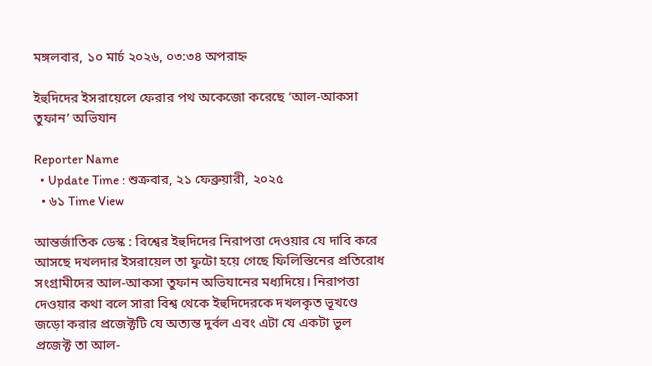মঙ্গলবার, ১০ মার্চ ২০২৬, ০৩:৩৪ অপরাহ্ন

ইহুদিদের ইসরায়েলে‌ ফেরার পথ অকেজো করেছে ‘আল-আকসা তুফান’ অভিযান

Reporter Name
  • Update Time : শুক্রবার, ২১ ফেব্রুয়ারী, ২০২৫
  • ৬১ Time View

আন্তর্জাতিক ডেস্ক : বিশ্বের ইহুদিদের নিরাপত্তা দেওয়ার যে দাবি করে আসছে দখলদার ইসরায়েল তা ফুটো হয়ে গেছে ফিলিস্তিনের প্রতিরোধ সংগ্রামীদের আল-আকসা তুফান অভিযানের মধ্যদিয়ে। নিরাপত্তা দেওয়ার কথা বলে সারা বিশ্ব থেকে ইহুদিদেরকে দখলকৃত ভূখণ্ডে জড়ো করার প্রজেক্টটি যে অত্যন্ত দুর্বল এবং এটা যে একটা ভুল প্রজেক্ট তা আল-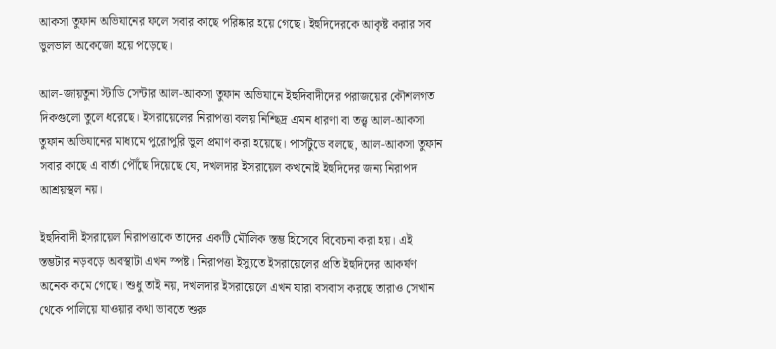আকসা তুফান অভিযানের ফলে সবার কাছে পরিষ্কার হয়ে গেছে। ইহুদিদেরকে আকৃষ্ট করার সব ভুলভাল অকেজো হয়ে পড়েছে।

আল-জায়তুনা স্টাডি সেন্টার আল-আকসা তুফান অভিযানে ইহুদিবাদীদের পরাজয়ের কৌশলগত দিকগুলো তুলে ধরেছে। ইসরায়েলের নিরাপত্তা বলয় নিশ্ছিদ্র এমন ধারণা বা তত্ত্ব আল-আকসা তুফান অভিযানের মাধ্যমে পুরোপুরি ভুল প্রমাণ করা হয়েছে। পার্সটুডে বলছে, আল-আকসা তুফান সবার কাছে এ বার্তা পৌঁছে দিয়েছে যে, দখলদার ইসরায়েল কখনোই ইহুদিদের জন্য নিরাপদ আশ্রয়স্থল নয়।

ইহুদিবাদী ইসরায়েল নিরাপত্তাকে তাদের একটি মৌলিক স্তম্ভ হিসেবে বিবেচনা করা হয়। এই স্তম্ভটার নড়বড়ে অবস্থাটা এখন স্পষ্ট। নিরাপত্তা ইস্যুতে ইসরায়েলের প্রতি ইহুদিদের আকর্ষণ অনেক কমে গেছে। শুধু তাই নয়, দখলদার ইসরায়েলে এখন যারা বসবাস করছে তারাও সেখান থেকে পালিয়ে যাওয়ার কথা ভাবতে শুরু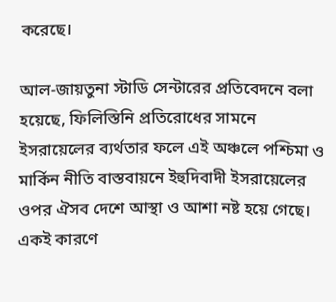করেছে।

আল-জায়তুনা স্টাডি সেন্টারের প্রতিবেদনে বলা হয়েছে, ফিলিস্তিনি প্রতিরোধের সামনে ইসরায়েলের ব্যর্থতার ফলে এই অঞ্চলে পশ্চিমা ও মার্কিন নীতি বাস্তবায়নে ইহুদিবাদী ইসরায়েলের ওপর ঐসব দেশে আস্থা ও আশা নষ্ট হয়ে গেছে। একই কারণে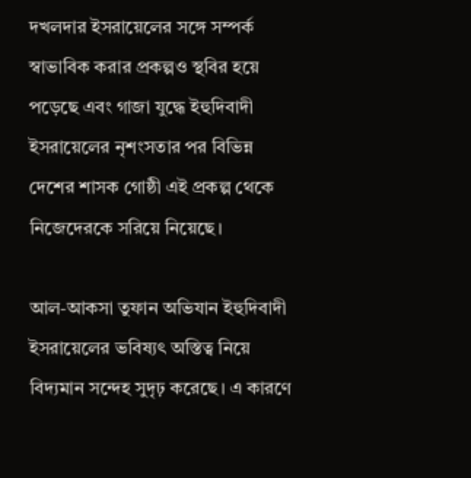দখলদার ইসরায়েলের সঙ্গে সম্পর্ক স্বাভাবিক করার প্রকল্পও স্থবির হয়ে পড়েছে এবং গাজা যুদ্ধে ইহুদিবাদী ইসরায়েলের নৃশংসতার পর বিভিন্ন দেশের শাসক গোষ্ঠী এই প্রকল্প থেকে নিজেদেরকে সরিয়ে নিয়েছে।

আল-আকসা তুফান অভিযান ইহুদিবাদী ইসরায়েলের ভবিষ্যৎ অস্তিত্ব নিয়ে বিদ্যমান সন্দেহ সুদৃঢ় করেছে। এ কারণে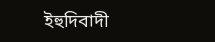ইহুদিবাদী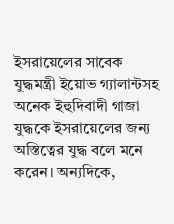ইসরায়েলের সাবেক যুদ্ধমন্ত্রী ইয়োভ গ্যালান্টসহ অনেক ইহুদিবাদী গাজা যুদ্ধকে ইসরায়েলের জন্য অস্তিত্বের যুদ্ধ বলে মনে করেন। অন্যদিকে,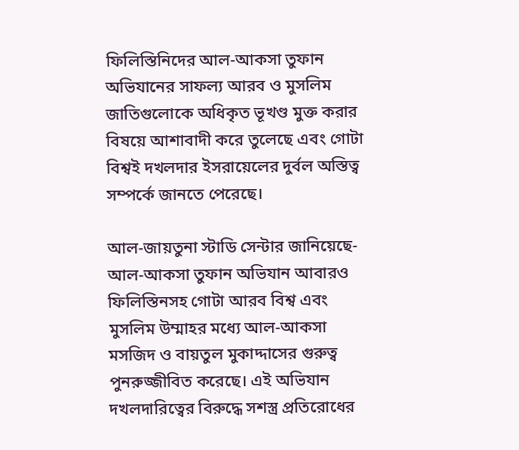ফিলিস্তিনিদের আল-আকসা তুফান অভিযানের সাফল্য আরব ও মুসলিম জাতিগুলোকে অধিকৃত ভূখণ্ড মুক্ত করার বিষয়ে আশাবাদী করে তুলেছে এবং গোটা বিশ্বই দখলদার ইসরায়েলের দুর্বল অস্তিত্ব সম্পর্কে জানতে পেরেছে।

আল-জায়তুনা স্টাডি সেন্টার জানিয়েছে- আল-আকসা তুফান অভিযান আবারও ফিলিস্তিনসহ গোটা আরব বিশ্ব এবং মুসলিম উম্মাহর মধ্যে আল-আকসা মসজিদ ও বায়তুল মুকাদ্দাসের গুরুত্ব পুনরুজ্জীবিত করেছে। এই অভিযান দখলদারিত্বের বিরুদ্ধে সশস্ত্র প্রতিরোধের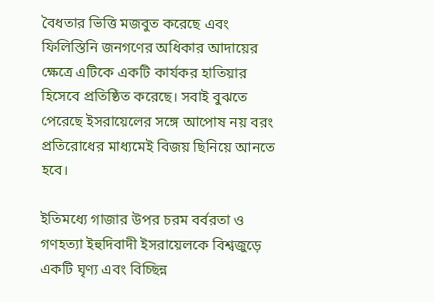বৈধতার ভিত্তি মজবুত করেছে এবং ফিলিস্তিনি জনগণের অধিকার আদায়ের ক্ষেত্রে এটিকে একটি কার্যকর হাতিয়ার হিসেবে প্রতিষ্ঠিত করেছে। সবাই বুঝতে পেরেছে ইসরায়েলের সঙ্গে আপোষ নয় বরং প্রতিরোধের মাধ্যমেই বিজয় ছিনিয়ে আনতে হবে।

ইতিমধ্যে গাজার উপর চরম বর্বরতা ও গণহত্যা ইহুদিবাদী ইসরায়েলকে বিশ্বজুড়ে একটি ঘৃণ্য এবং বিচ্ছিন্ন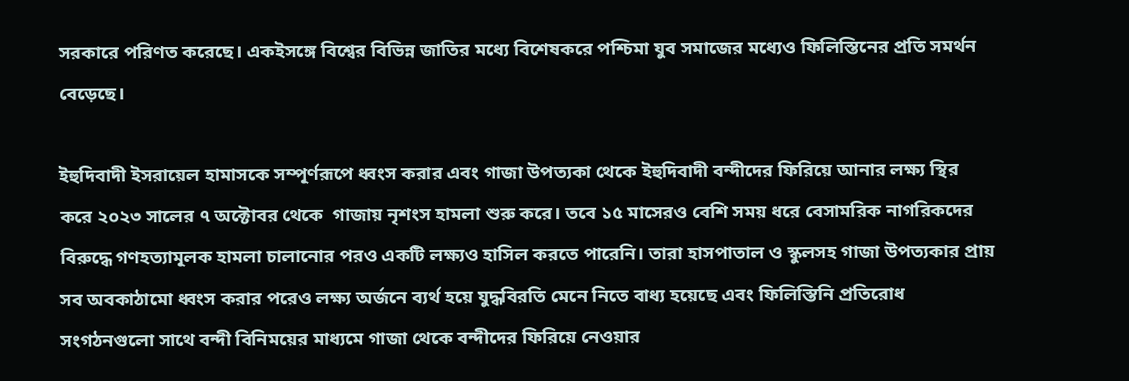সরকারে পরিণত করেছে। একইসঙ্গে বিশ্বের বিভিন্ন জাতির মধ্যে বিশেষকরে পশ্চিমা যুব সমাজের মধ্যেও ফিলিস্তিনের প্রতি সমর্থন বেড়েছে।

ইহুদিবাদী ইসরায়েল হামাসকে সম্পূর্ণরূপে ধ্বংস করার এবং গাজা উপত্যকা থেকে ইহুদিবাদী বন্দীদের ফিরিয়ে আনার লক্ষ্য স্থির করে ২০২৩ সালের ৭ অক্টোবর থেকে  গাজায় নৃশংস হামলা শুরু করে। তবে ১৫ মাসেরও বেশি সময় ধরে বেসামরিক নাগরিকদের বিরুদ্ধে গণহত্যামূলক হামলা চালানোর পরও একটি লক্ষ্যও হাসিল করতে পারেনি। তারা হাসপাতাল ও স্কুলসহ গাজা উপত্যকার প্রায় সব অবকাঠামো ধ্বংস করার পরেও লক্ষ্য অর্জনে ব্যর্থ হয়ে যুদ্ধবিরতি মেনে নিতে বাধ্য হয়েছে এবং ফিলিস্তিনি প্রতিরোধ সংগঠনগুলো সাথে বন্দী বিনিময়ের মাধ্যমে গাজা থেকে বন্দীদের ফিরিয়ে নেওয়ার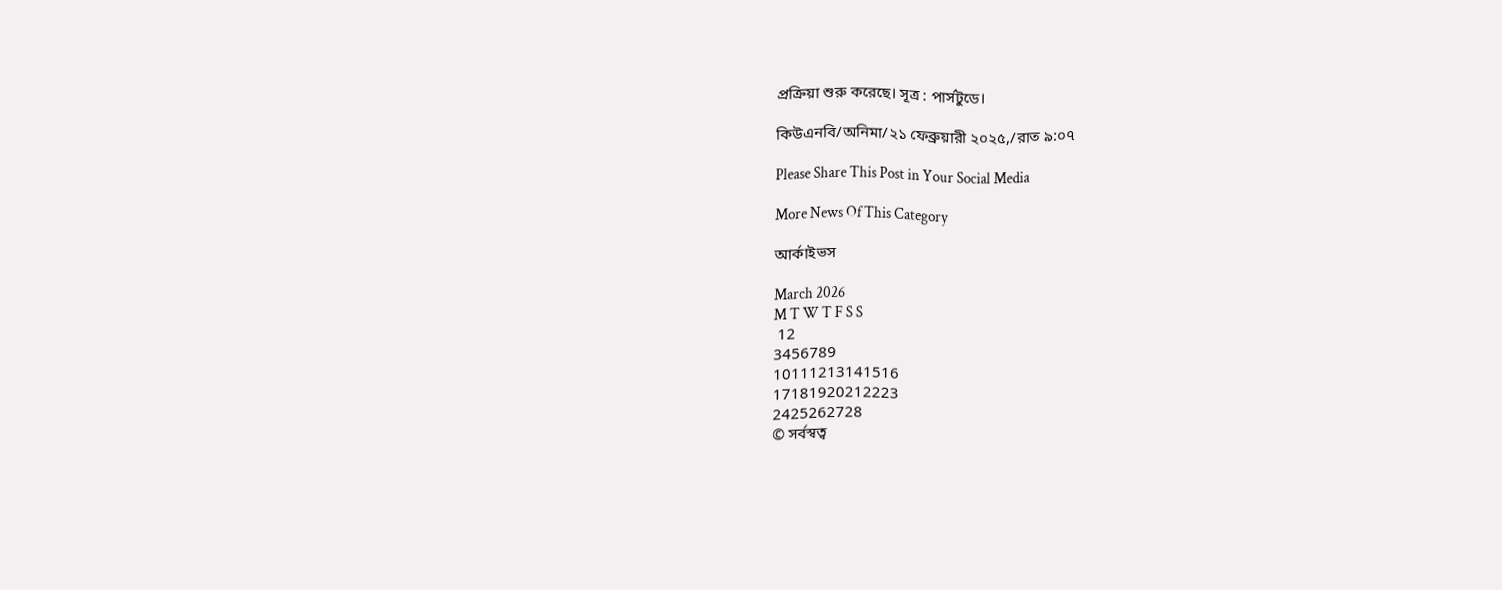প্রক্রিয়া শুরু করেছে। সূত্র : পার্সটুডে।

কিউএনবি/অনিমা/২১ ফেব্রুয়ারী ২০২৫,/রাত ৯:০৭

Please Share This Post in Your Social Media

More News Of This Category

আর্কাইভস

March 2026
M T W T F S S
 12
3456789
10111213141516
17181920212223
2425262728
© সর্বস্বত্ব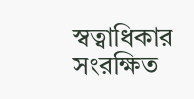স্বত্বাধিকার সংরক্ষিত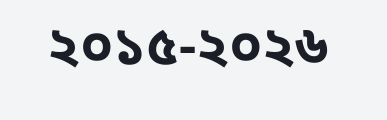২০১৫-২০২৬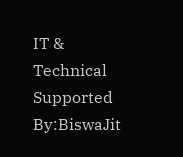IT & Technical Supported By:BiswaJit